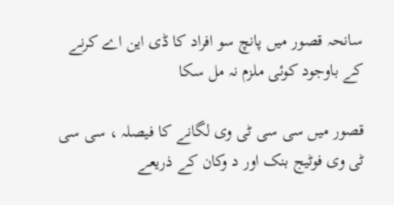سانحہ قصور میں پانچ سو افراد کا ڈی این اے کرنے کے باوجود کوئی ملزم نہ مل سکا

قصور میں سی سی ٹی وی لگانے کا فیصلہ ، سی سی ٹی وی فوٹیج بنک اور د وکان کے ذریعے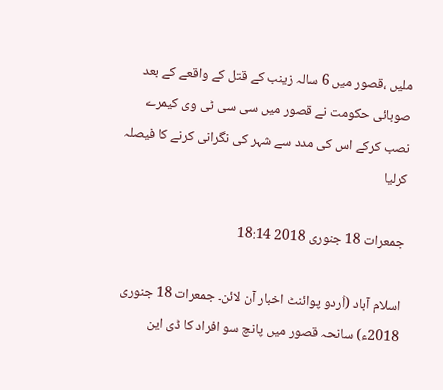ملیں ،قصور میں 6 سالہ زینب کے قتل کے واقعے کے بعد صوبائی حکومت نے قصور میں سی سی ٹی وی کیمرے نصب کرکے اس کی مدد سے شہر کی نگرانی کرنے کا فیصلہ کرلیا

جمعرات 18 جنوری 2018 18:14

اسلام آباد (اُردو پوائنٹ اخبار آن لائن۔ جمعرات 18 جنوری 2018ء) سانحہ قصور میں پانچ سو افراد کا ڈی این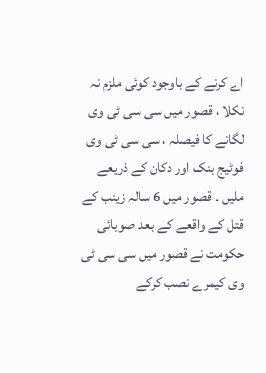اے کرنے کے باوجود کوئی ملزم نہ نکلا ، قصور میں سی سی ٹی وی لگانے کا فیصلہ ، سی سی ٹی وی فوٹیج بنک اور دکان کے ذریعے ملیں ۔ قصور میں 6 سالہ زینب کے قتل کے واقعے کے بعد صوبائی حکومت نے قصور میں سی سی ٹی وی کیمرے نصب کرکے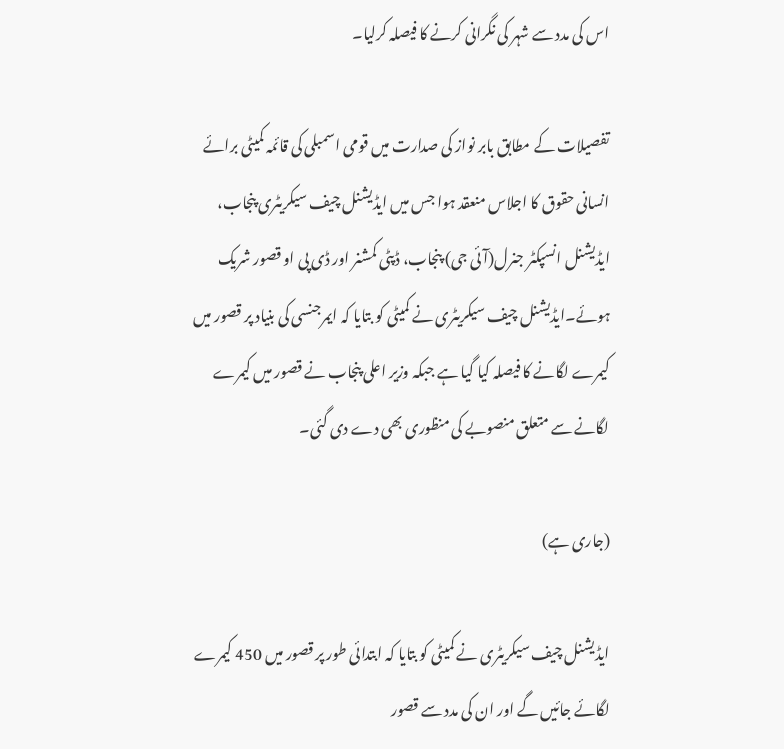اس کی مدد سے شہر کی نگرانی کرنے کا فیصلہ کرلیا۔

تفصیلات کے مطابق بابر نواز کی صدارت میں قومی اسمبلی کی قائمہ کمیٹی برائے انسانی حقوق کا اجلاس منعقد ہوا جس میں ایڈیشنل چیف سیکریٹری پنجاب، ایڈیشنل انسپکٹر جنرل(آئی جی) پنجاب، ڈپٹی کمشنر اور ڈی پی او قصور شریک ہوئے۔ایڈیشنل چیف سیکریٹری نے کمیٹی کو بتایا کہ ایمرجنسی کی بنیاد پر قصور میں کیمرے لگانے کا فیصلہ کیا گیا ہے جبکہ وزیر اعلی پنجاب نے قصور میں کیمرے لگانے سے متعلق منصوبے کی منظوری بھی دے دی گئی۔

(جاری ہے)

ایڈیشنل چیف سیکریٹری نے کمیٹی کو بتایا کہ ابتدائی طور پر قصور میں 450 کیمرے لگائے جائیں گے اور ان کی مدد سے قصور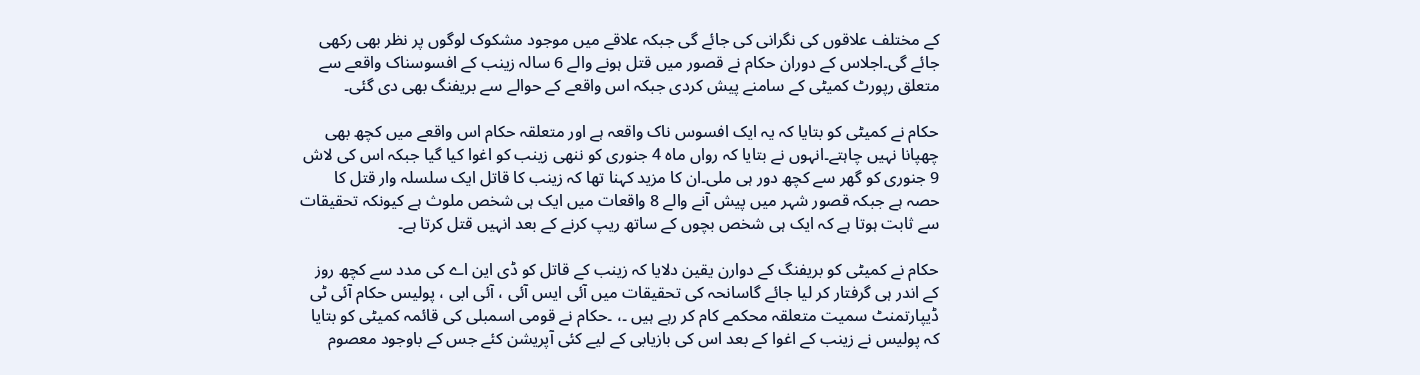کے مختلف علاقوں کی نگرانی کی جائے گی جبکہ علاقے میں موجود مشکوک لوگوں پر نظر بھی رکھی جائے گی۔اجلاس کے دوران حکام نے قصور میں قتل ہونے والے 6 سالہ زینب کے افسوسناک واقعے سے متعلق رپورٹ کمیٹی کے سامنے پیش کردی جبکہ اس واقعے کے حوالے سے بریفنگ بھی دی گئی۔

حکام نے کمیٹی کو بتایا کہ یہ ایک افسوس ناک واقعہ ہے اور متعلقہ حکام اس واقعے میں کچھ بھی چھپانا نہیں چاہتے۔انہوں نے بتایا کہ رواں ماہ 4 جنوری کو ننھی زینب کو اغوا کیا گیا جبکہ اس کی لاش 9 جنوری کو گھر سے کچھ دور ہی ملی۔ان کا مزید کہنا تھا کہ زینب کا قاتل ایک سلسلہ وار قتل کا حصہ ہے جبکہ قصور شہر میں پیش آنے والے 8 واقعات میں ایک ہی شخص ملوث ہے کیونکہ تحقیقات سے ثابت ہوتا ہے کہ ایک ہی شخص بچوں کے ساتھ ریپ کرنے کے بعد انہیں قتل کرتا ہے۔

حکام نے کمیٹی کو بریفنگ کے دوارن یقین دلایا کہ زینب کے قاتل کو ڈی این اے کی مدد سے کچھ روز کے اندر ہی گرفتار کر لیا جائے گاسانحہ کی تحقیقات میں آئی ایس آئی ، آئی ابی ، پولیس حکام آئی ٹی ڈیپارتمنٹ سمیت متعلقہ محکمے کام کر رہے ہیں ۔، ۔حکام نے قومی اسمبلی کی قائمہ کمیٹی کو بتایا کہ پولیس نے زینب کے اغوا کے بعد اس کی بازیابی کے لیے کئی آپریشن کئے جس کے باوجود معصوم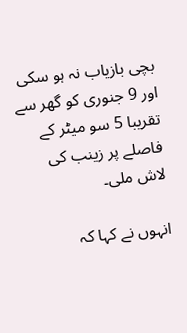بچی بازیاب نہ ہو سکی اور 9 جنوری کو گھر سے تقریبا 5 سو میٹر کے فاصلے پر زینب کی لاش ملی۔

انہوں نے کہا کہ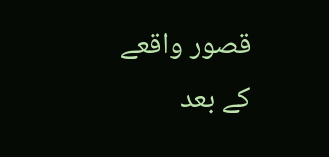قصور واقعے کے بعد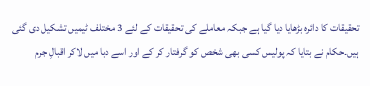تحقیقات کا دائرہ بڑھایا دیا گیا ہے جبکہ معاملے کی تحقیقات کے لئے 3 مختلف ٹیمیں تشکیل دی گئی ہیں۔حکام نے بتایا کہ پولیس کسی بھی شخص کو گرفتار کر کے اور اسے دبا میں لاکر اقبالِ جرم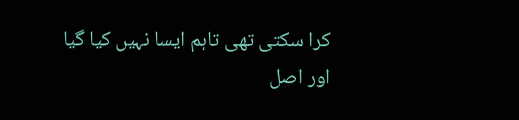کرا سکتی تھی تاہم ایسا نہیں کیا گیا اور اصل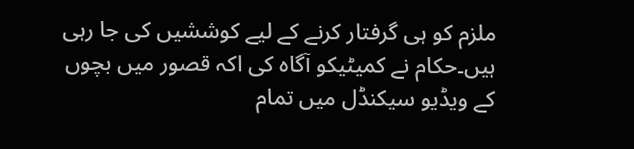ملزم کو ہی گرفتار کرنے کے لیے کوششیں کی جا رہی ہیں۔حکام نے کمیٹیکو آگاہ کی اکہ قصور میں بچوں کے ویڈیو سیکنڈل میں تمام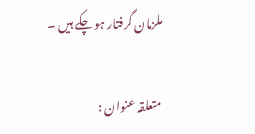ملزمان گرفتار ہو چکے ہیں ۔

متعلقہ عنوان :